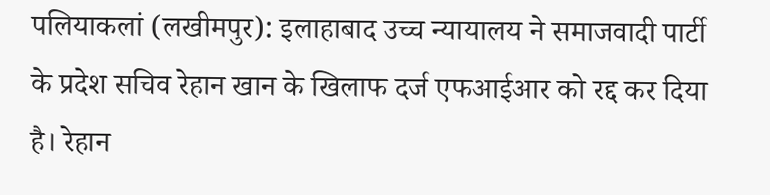पलियाकलां (लखीमपुर): इलाहाबाद उच्च न्यायालय ने समाजवादी पार्टी के प्रदेश सचिव रेहान खान के खिलाफ दर्ज एफआईआर को रद्द कर दिया है। रेहान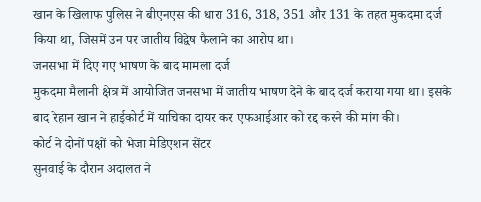खान के खिलाफ पुलिस ने बीएनएस की धारा 316, 318, 351 और 131 के तहत मुकदमा दर्ज किया था, जिसमें उन पर जातीय विद्वेष फैलाने का आरोप था।
जनसभा में दिए गए भाषण के बाद मामला दर्ज
मुकदमा मैलानी क्षेत्र में आयोजित जनसभा में जातीय भाषण देने के बाद दर्ज कराया गया था। इसके बाद रेहान खान ने हाईकोर्ट में याचिका दायर कर एफआईआर को रद्द करने की मांग की।
कोर्ट ने दोनों पक्षों को भेजा मेडिएशन सेंटर
सुनवाई के दौरान अदालत ने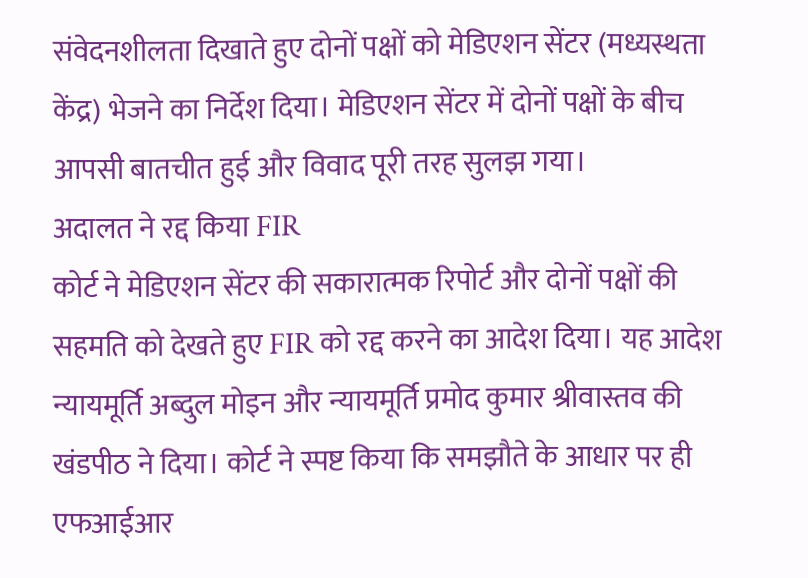संवेदनशीलता दिखाते हुए दोनों पक्षों को मेडिएशन सेंटर (मध्यस्थता केंद्र) भेजने का निर्देश दिया। मेडिएशन सेंटर में दोनों पक्षों के बीच आपसी बातचीत हुई और विवाद पूरी तरह सुलझ गया।
अदालत ने रद्द किया FIR
कोर्ट ने मेडिएशन सेंटर की सकारात्मक रिपोर्ट और दोनों पक्षों की सहमति को देखते हुए FIR को रद्द करने का आदेश दिया। यह आदेश न्यायमूर्ति अब्दुल मोइन और न्यायमूर्ति प्रमोद कुमार श्रीवास्तव की खंडपीठ ने दिया। कोर्ट ने स्पष्ट किया कि समझौते के आधार पर ही एफआईआर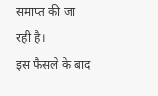समाप्त की जा रही है।
इस फैसले के बाद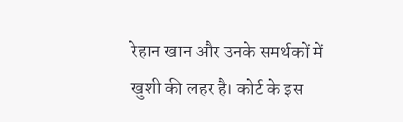रेहान खान और उनके समर्थकों में खुशी की लहर है। कोर्ट के इस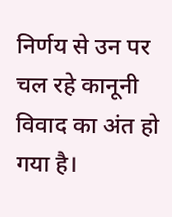निर्णय से उन पर चल रहे कानूनी विवाद का अंत हो गया है।